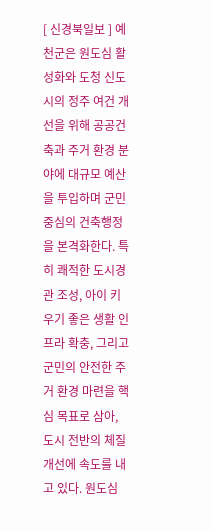[ 신경북일보 ] 예천군은 원도심 활성화와 도청 신도시의 정주 여건 개선을 위해 공공건축과 주거 환경 분야에 대규모 예산을 투입하며 군민 중심의 건축행정을 본격화한다. 특히 쾌적한 도시경관 조성, 아이 키우기 좋은 생활 인프라 확충, 그리고 군민의 안전한 주거 환경 마련을 핵심 목표로 삼아, 도시 전반의 체질 개선에 속도를 내고 있다. 원도심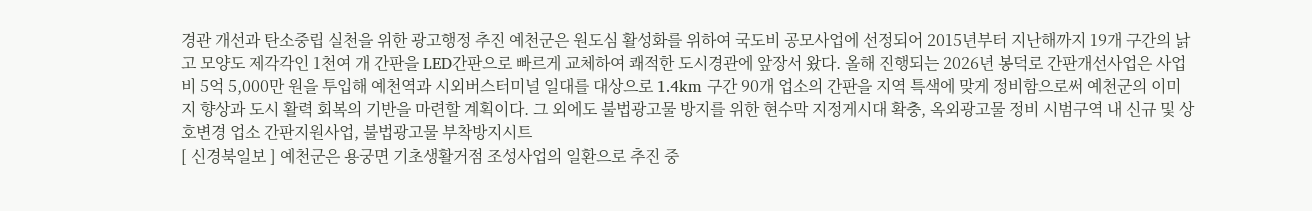경관 개선과 탄소중립 실천을 위한 광고행정 추진 예천군은 원도심 활성화를 위하여 국도비 공모사업에 선정되어 2015년부터 지난해까지 19개 구간의 낡고 모양도 제각각인 1천여 개 간판을 LED간판으로 빠르게 교체하여 쾌적한 도시경관에 앞장서 왔다. 올해 진행되는 2026년 봉덕로 간판개선사업은 사업비 5억 5,000만 원을 투입해 예천역과 시외버스터미널 일대를 대상으로 1.4km 구간 90개 업소의 간판을 지역 특색에 맞게 정비함으로써 예천군의 이미지 향상과 도시 활력 회복의 기반을 마련할 계획이다. 그 외에도 불법광고물 방지를 위한 현수막 지정게시대 확충, 옥외광고물 정비 시범구역 내 신규 및 상호변경 업소 간판지원사업, 불법광고물 부착방지시트
[ 신경북일보 ] 예천군은 용궁면 기초생활거점 조성사업의 일환으로 추진 중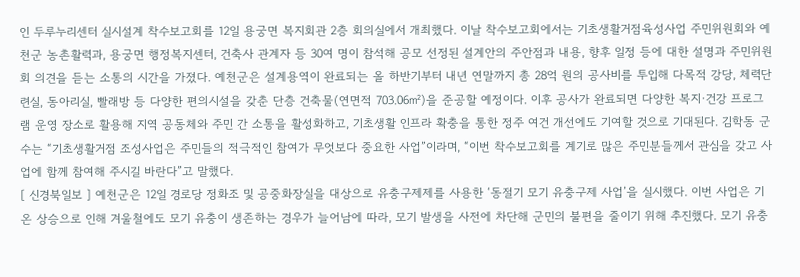인 두루누리센터 실시설계 착수보고회를 12일 용궁면 복지회관 2층 회의실에서 개최했다. 이날 착수보고회에서는 기초생활거점육성사업 주민위원회와 예천군 농촌활력과, 용궁면 행정복지센터, 건축사 관계자 등 30여 명이 참석해 공모 선정된 설계안의 주안점과 내용, 향후 일정 등에 대한 설명과 주민위원회 의견을 듣는 소통의 시간을 가졌다. 예천군은 설계용역이 완료되는 올 하반기부터 내년 연말까지 총 28억 원의 공사비를 투입해 다목적 강당, 체력단련실, 동아리실, 빨래방 등 다양한 편의시설을 갖춘 단층 건축물(연면적 703.06㎡)을 준공할 예정이다. 이후 공사가 완료되면 다양한 복지·건강 프로그램 운영 장소로 활용해 지역 공동체와 주민 간 소통을 활성화하고, 기초생활 인프라 확충을 통한 정주 여건 개선에도 기여할 것으로 기대된다. 김학동 군수는 “기초생활거점 조성사업은 주민들의 적극적인 참여가 무엇보다 중요한 사업”이라며, “이번 착수보고회를 계기로 많은 주민분들께서 관심을 갖고 사업에 함께 참여해 주시길 바란다”고 말했다.
[ 신경북일보 ] 예천군은 12일 경로당 정화조 및 공중화장실을 대상으로 유충구제제를 사용한 ‘동절기 모기 유충구제 사업’을 실시했다. 이번 사업은 기온 상승으로 인해 겨울철에도 모기 유충이 생존하는 경우가 늘어남에 따라, 모기 발생을 사전에 차단해 군민의 불편을 줄이기 위해 추진했다. 모기 유충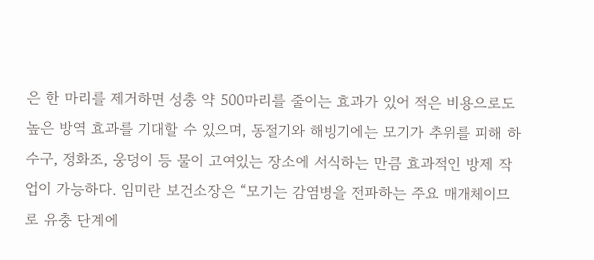은 한 마리를 제거하면 성충 약 500마리를 줄이는 효과가 있어 적은 비용으로도 높은 방역 효과를 기대할 수 있으며, 동절기와 해빙기에는 모기가 추위를 피해 하수구, 정화조, 웅덩이 등 물이 고여있는 장소에 서식하는 만큼 효과적인 방제 작업이 가능하다. 임미란 보건소장은 “모기는 감염병을 전파하는 주요 매개체이므로 유충 단계에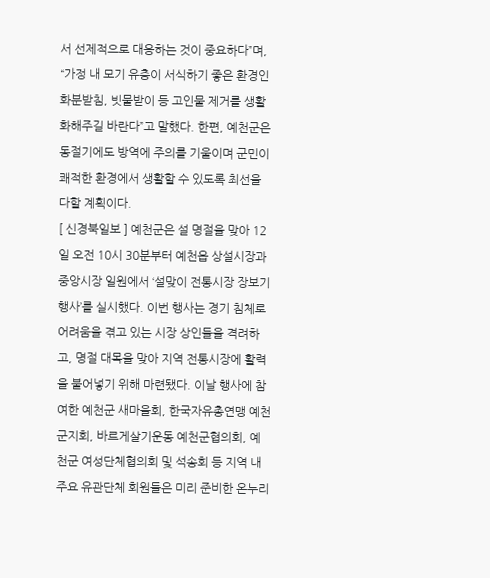서 선제적으로 대응하는 것이 중요하다”며, “가정 내 모기 유충이 서식하기 좋은 환경인 화분받침, 빗물받이 등 고인물 제거를 생활화해주길 바란다”고 말했다. 한편, 예천군은 동절기에도 방역에 주의를 기울이며 군민이 쾌적한 환경에서 생활할 수 있도록 최선을 다할 계획이다.
[ 신경북일보 ] 예천군은 설 명절을 맞아 12일 오전 10시 30분부터 예천읍 상설시장과 중앙시장 일원에서 ‘설맞이 전통시장 장보기 행사’를 실시했다. 이번 행사는 경기 침체로 어려움을 겪고 있는 시장 상인들을 격려하고, 명절 대목을 맞아 지역 전통시장에 활력을 불어넣기 위해 마련됐다. 이날 행사에 참여한 예천군 새마을회, 한국자유총연맹 예천군지회, 바르게살기운동 예천군협의회, 예천군 여성단체협의회 및 석송회 등 지역 내 주요 유관단체 회원들은 미리 준비한 온누리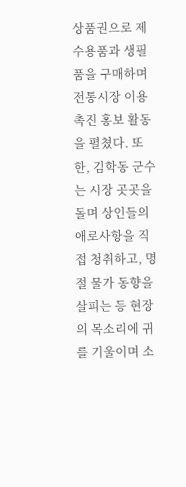상품권으로 제수용품과 생필품을 구매하며 전통시장 이용 촉진 홍보 활동을 펼쳤다. 또한, 김학동 군수는 시장 곳곳을 돌며 상인들의 애로사항을 직접 청취하고, 명절 물가 동향을 살피는 등 현장의 목소리에 귀를 기울이며 소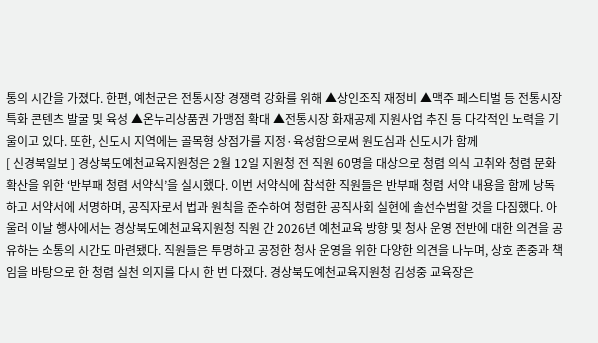통의 시간을 가졌다. 한편, 예천군은 전통시장 경쟁력 강화를 위해 ▲상인조직 재정비 ▲맥주 페스티벌 등 전통시장 특화 콘텐츠 발굴 및 육성 ▲온누리상품권 가맹점 확대 ▲전통시장 화재공제 지원사업 추진 등 다각적인 노력을 기울이고 있다. 또한, 신도시 지역에는 골목형 상점가를 지정·육성함으로써 원도심과 신도시가 함께
[ 신경북일보 ] 경상북도예천교육지원청은 2월 12일 지원청 전 직원 60명을 대상으로 청렴 의식 고취와 청렴 문화 확산을 위한 ‘반부패 청렴 서약식’을 실시했다. 이번 서약식에 참석한 직원들은 반부패 청렴 서약 내용을 함께 낭독하고 서약서에 서명하며, 공직자로서 법과 원칙을 준수하여 청렴한 공직사회 실현에 솔선수범할 것을 다짐했다. 아울러 이날 행사에서는 경상북도예천교육지원청 직원 간 2026년 예천교육 방향 및 청사 운영 전반에 대한 의견을 공유하는 소통의 시간도 마련됐다. 직원들은 투명하고 공정한 청사 운영을 위한 다양한 의견을 나누며, 상호 존중과 책임을 바탕으로 한 청렴 실천 의지를 다시 한 번 다졌다. 경상북도예천교육지원청 김성중 교육장은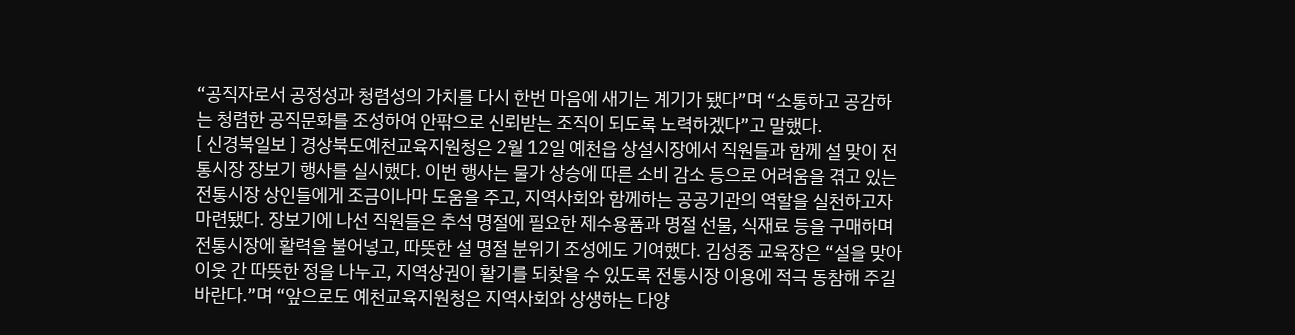“공직자로서 공정성과 청렴성의 가치를 다시 한번 마음에 새기는 계기가 됐다”며 “소통하고 공감하는 청렴한 공직문화를 조성하여 안팎으로 신뢰받는 조직이 되도록 노력하겠다”고 말했다.
[ 신경북일보 ] 경상북도예천교육지원청은 2월 12일 예천읍 상설시장에서 직원들과 함께 설 맞이 전통시장 장보기 행사를 실시했다. 이번 행사는 물가 상승에 따른 소비 감소 등으로 어려움을 겪고 있는 전통시장 상인들에게 조금이나마 도움을 주고, 지역사회와 함께하는 공공기관의 역할을 실천하고자 마련됐다. 장보기에 나선 직원들은 추석 명절에 필요한 제수용품과 명절 선물, 식재료 등을 구매하며 전통시장에 활력을 불어넣고, 따뜻한 설 명절 분위기 조성에도 기여했다. 김성중 교육장은 “설을 맞아 이웃 간 따뜻한 정을 나누고, 지역상권이 활기를 되찾을 수 있도록 전통시장 이용에 적극 동참해 주길 바란다.”며 “앞으로도 예천교육지원청은 지역사회와 상생하는 다양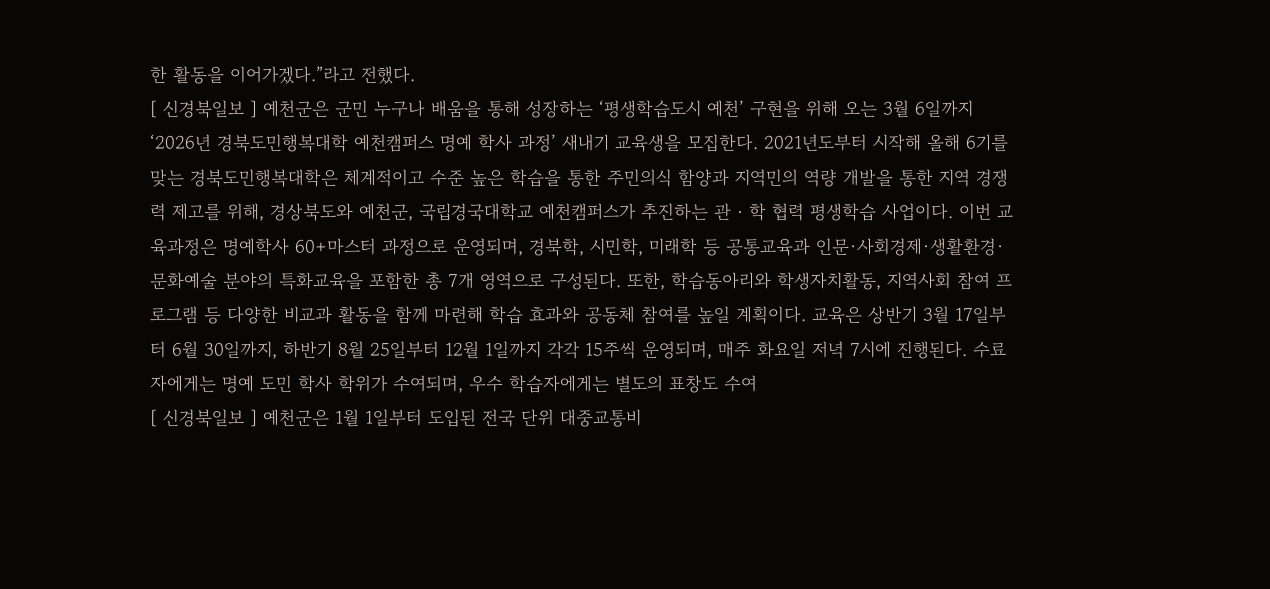한 활동을 이어가겠다.”라고 전했다.
[ 신경북일보 ] 예천군은 군민 누구나 배움을 통해 성장하는 ‘평생학습도시 예천’ 구현을 위해 오는 3월 6일까지 ‘2026년 경북도민행복대학 예천캠퍼스 명예 학사 과정’ 새내기 교육생을 모집한다. 2021년도부터 시작해 올해 6기를 맞는 경북도민행복대학은 체계적이고 수준 높은 학습을 통한 주민의식 함양과 지역민의 역량 개발을 통한 지역 경쟁력 제고를 위해, 경상북도와 예천군, 국립경국대학교 예천캠퍼스가 추진하는 관‧학 협력 평생학습 사업이다. 이번 교육과정은 명예학사 60+마스터 과정으로 운영되며, 경북학, 시민학, 미래학 등 공통교육과 인문·사회경제·생활환경·문화예술 분야의 특화교육을 포함한 총 7개 영역으로 구성된다. 또한, 학습동아리와 학생자치활동, 지역사회 참여 프로그램 등 다양한 비교과 활동을 함께 마련해 학습 효과와 공동체 참여를 높일 계획이다. 교육은 상반기 3월 17일부터 6월 30일까지, 하반기 8월 25일부터 12월 1일까지 각각 15주씩 운영되며, 매주 화요일 저녁 7시에 진행된다. 수료자에게는 명예 도민 학사 학위가 수여되며, 우수 학습자에게는 별도의 표창도 수여
[ 신경북일보 ] 예천군은 1월 1일부터 도입된 전국 단위 대중교통비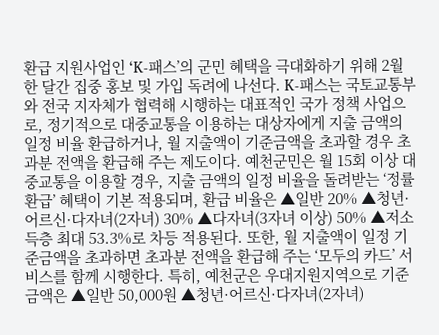환급 지원사업인 ‘K-패스’의 군민 혜택을 극대화하기 위해 2월 한 달간 집중 홍보 및 가입 독려에 나선다. K-패스는 국토교통부와 전국 지자체가 협력해 시행하는 대표적인 국가 정책 사업으로, 정기적으로 대중교통을 이용하는 대상자에게 지출 금액의 일정 비율 환급하거나, 월 지출액이 기준금액을 초과할 경우 초과분 전액을 환급해 주는 제도이다. 예천군민은 월 15회 이상 대중교통을 이용할 경우, 지출 금액의 일정 비율을 돌려받는 ‘정률 환급’ 혜택이 기본 적용되며, 환급 비율은 ▲일반 20% ▲청년·어르신·다자녀(2자녀) 30% ▲다자녀(3자녀 이상) 50% ▲저소득층 최대 53.3%로 차등 적용된다. 또한, 월 지출액이 일정 기준금액을 초과하면 초과분 전액을 환급해 주는 ‘모두의 카드’ 서비스를 함께 시행한다. 특히, 예천군은 우대지원지역으로 기준금액은 ▲일반 50,000원 ▲청년·어르신·다자녀(2자녀)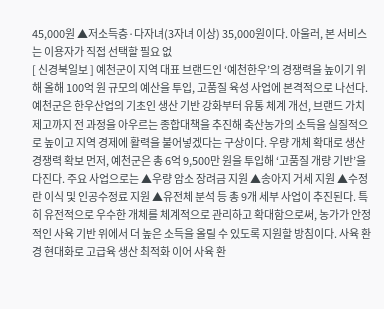45,000원 ▲저소득층·다자녀(3자녀 이상) 35,000원이다. 아울러, 본 서비스는 이용자가 직접 선택할 필요 없
[ 신경북일보 ] 예천군이 지역 대표 브랜드인 ‘예천한우’의 경쟁력을 높이기 위해 올해 100억 원 규모의 예산을 투입, 고품질 육성 사업에 본격적으로 나선다. 예천군은 한우산업의 기초인 생산 기반 강화부터 유통 체계 개선, 브랜드 가치 제고까지 전 과정을 아우르는 종합대책을 추진해 축산농가의 소득을 실질적으로 높이고 지역 경제에 활력을 불어넣겠다는 구상이다. 우량 개체 확대로 생산 경쟁력 확보 먼저, 예천군은 총 6억 9,500만 원을 투입해 ‘고품질 개량 기반’을 다진다. 주요 사업으로는 ▲우량 암소 장려금 지원 ▲송아지 거세 지원 ▲수정란 이식 및 인공수정료 지원 ▲유전체 분석 등 총 9개 세부 사업이 추진된다. 특히 유전적으로 우수한 개체를 체계적으로 관리하고 확대함으로써, 농가가 안정적인 사육 기반 위에서 더 높은 소득을 올릴 수 있도록 지원할 방침이다. 사육 환경 현대화로 고급육 생산 최적화 이어 사육 환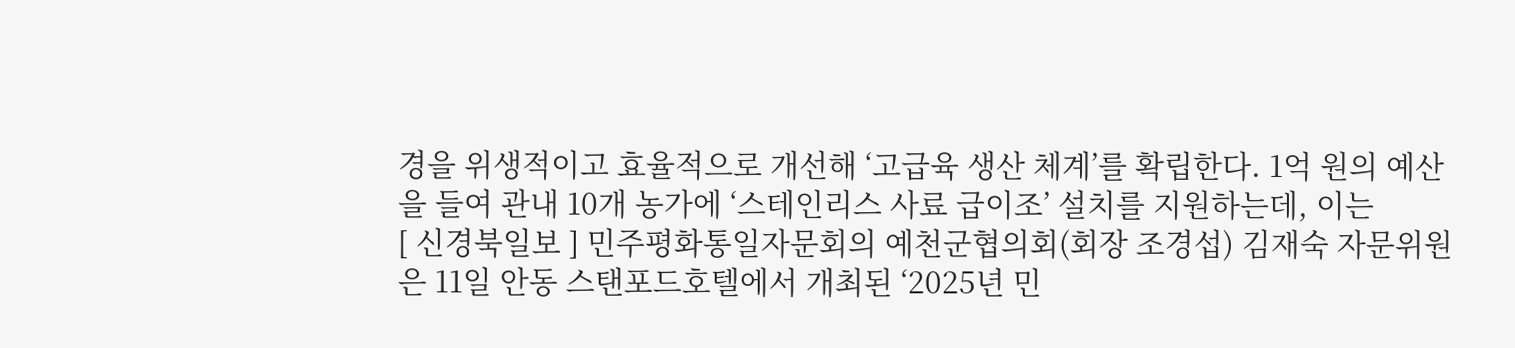경을 위생적이고 효율적으로 개선해 ‘고급육 생산 체계’를 확립한다. 1억 원의 예산을 들여 관내 10개 농가에 ‘스테인리스 사료 급이조’ 설치를 지원하는데, 이는
[ 신경북일보 ] 민주평화통일자문회의 예천군협의회(회장 조경섭) 김재숙 자문위원은 11일 안동 스탠포드호텔에서 개최된 ‘2025년 민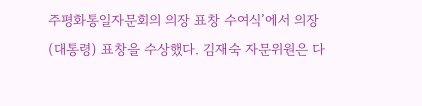주평화통일자문회의 의장 표창 수여식’에서 의장(대통령) 표창을 수상했다. 김재숙 자문위원은 다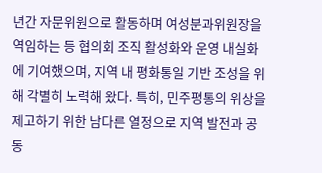년간 자문위원으로 활동하며 여성분과위원장을 역임하는 등 협의회 조직 활성화와 운영 내실화에 기여했으며, 지역 내 평화통일 기반 조성을 위해 각별히 노력해 왔다. 특히, 민주평통의 위상을 제고하기 위한 남다른 열정으로 지역 발전과 공동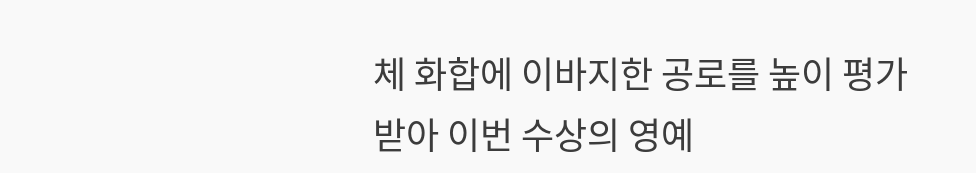체 화합에 이바지한 공로를 높이 평가받아 이번 수상의 영예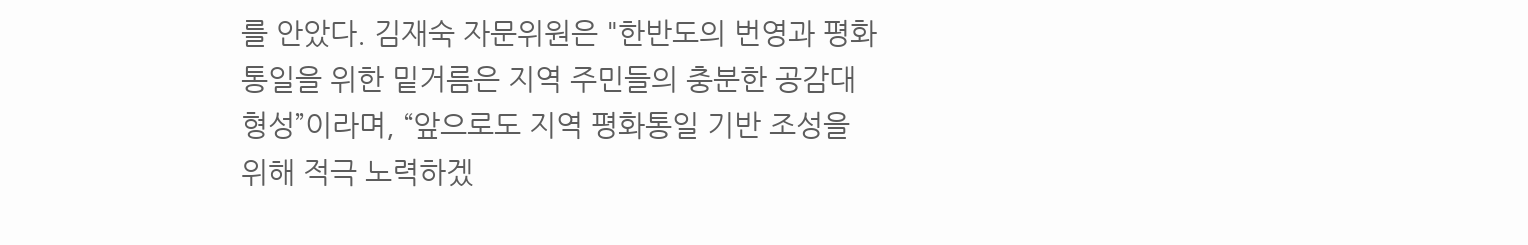를 안았다. 김재숙 자문위원은 "한반도의 번영과 평화통일을 위한 밑거름은 지역 주민들의 충분한 공감대 형성”이라며, “앞으로도 지역 평화통일 기반 조성을 위해 적극 노력하겠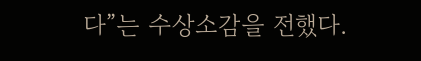다”는 수상소감을 전했다.